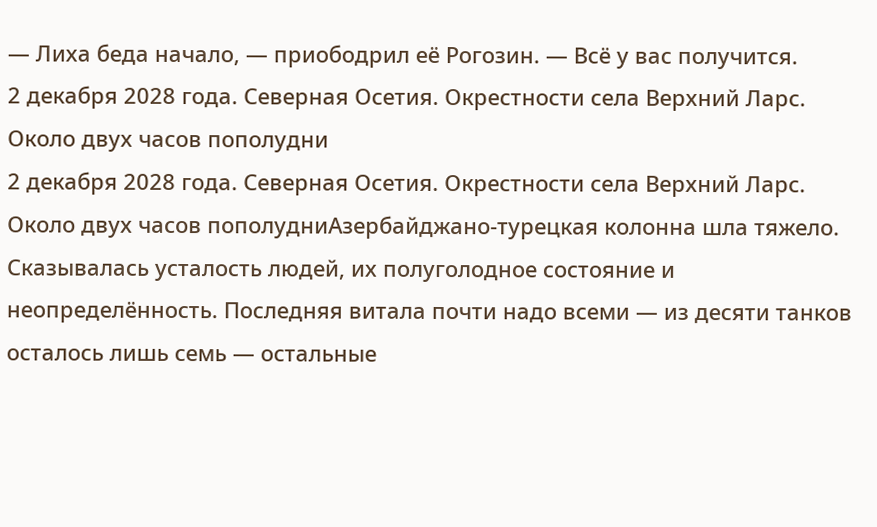— Лиха беда начало, — приободрил её Рогозин. — Всё у вас получится.
2 декабря 2028 года. Северная Осетия. Окрестности села Верхний Ларс. Около двух часов пополудни
2 декабря 2028 года. Северная Осетия. Окрестности села Верхний Ларс. Около двух часов пополудниАзербайджано-турецкая колонна шла тяжело. Сказывалась усталость людей, их полуголодное состояние и неопределённость. Последняя витала почти надо всеми — из десяти танков осталось лишь семь — остальные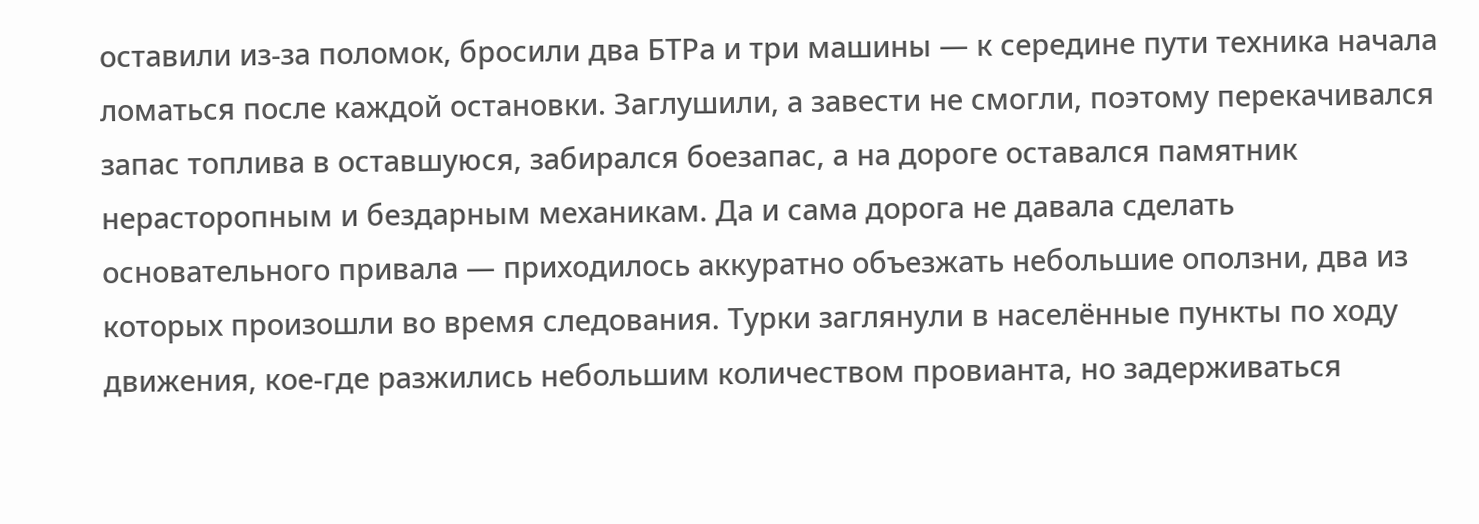оставили из-за поломок, бросили два БТРа и три машины — к середине пути техника начала ломаться после каждой остановки. Заглушили, а завести не смогли, поэтому перекачивался запас топлива в оставшуюся, забирался боезапас, а на дороге оставался памятник нерасторопным и бездарным механикам. Да и сама дорога не давала сделать основательного привала — приходилось аккуратно объезжать небольшие оползни, два из которых произошли во время следования. Турки заглянули в населённые пункты по ходу движения, кое-где разжились небольшим количеством провианта, но задерживаться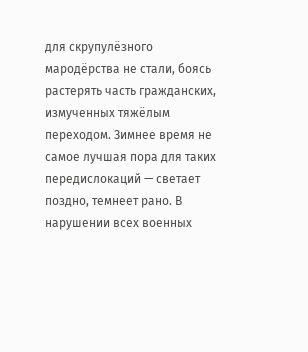для скрупулёзного мародёрства не стали, боясь растерять часть гражданских, измученных тяжёлым переходом. Зимнее время не самое лучшая пора для таких передислокаций — светает поздно, темнеет рано. В нарушении всех военных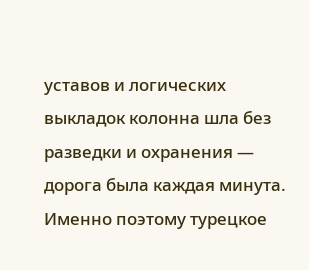уставов и логических выкладок колонна шла без разведки и охранения — дорога была каждая минута. Именно поэтому турецкое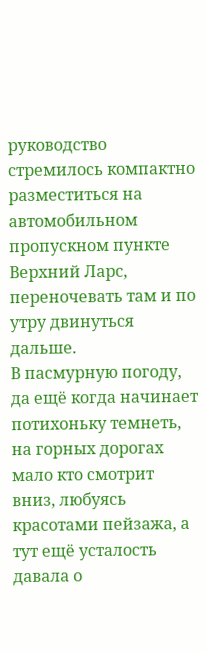руководство стремилось компактно разместиться на автомобильном пропускном пункте Верхний Ларс, переночевать там и по утру двинуться дальше.
В пасмурную погоду, да ещё когда начинает потихоньку темнеть, на горных дорогах мало кто смотрит вниз, любуясь красотами пейзажа, а тут ещё усталость давала о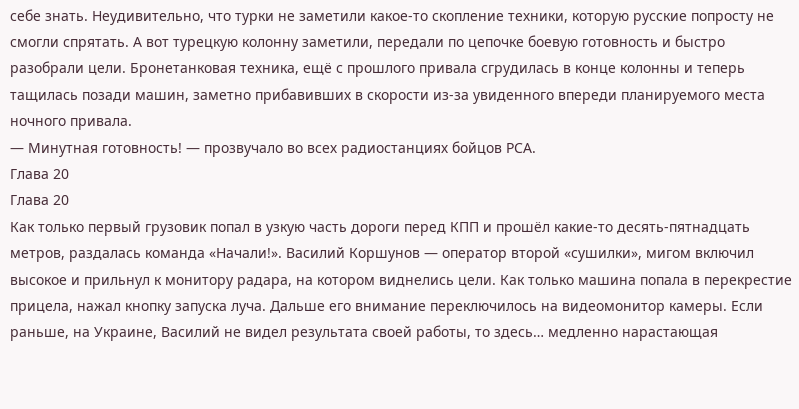себе знать. Неудивительно, что турки не заметили какое-то скопление техники, которую русские попросту не смогли спрятать. А вот турецкую колонну заметили, передали по цепочке боевую готовность и быстро разобрали цели. Бронетанковая техника, ещё с прошлого привала сгрудилась в конце колонны и теперь тащилась позади машин, заметно прибавивших в скорости из-за увиденного впереди планируемого места ночного привала.
— Минутная готовность! — прозвучало во всех радиостанциях бойцов РСА.
Глава 20
Глава 20
Как только первый грузовик попал в узкую часть дороги перед КПП и прошёл какие-то десять-пятнадцать метров, раздалась команда «Начали!». Василий Коршунов — оператор второй «сушилки», мигом включил высокое и прильнул к монитору радара, на котором виднелись цели. Как только машина попала в перекрестие прицела, нажал кнопку запуска луча. Дальше его внимание переключилось на видеомонитор камеры. Если раньше, на Украине, Василий не видел результата своей работы, то здесь… медленно нарастающая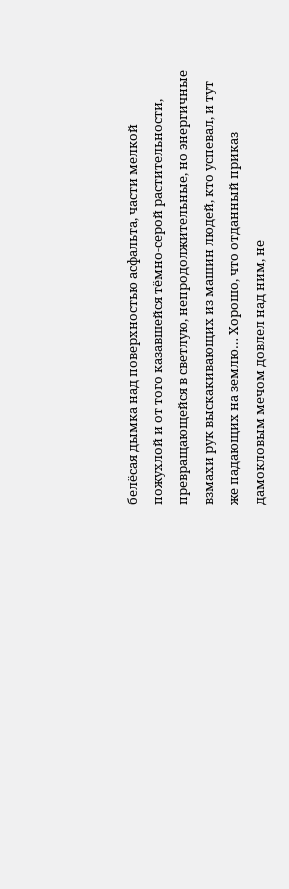белёсая дымка над поверхностью асфальта, части мелкой пожухлой и от того казавшейся тёмно-серой растительности, превращающейся в светлую, непродолжительные, но энергичные взмахи рук выскакивающих из машин людей, кто успевал, и тут же падающих на землю… Хорошо, что отданный приказ дамокловым мечом довлел над ним, не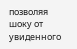позволяя шоку от увиденного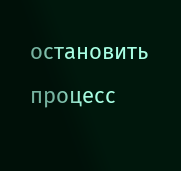остановить процесс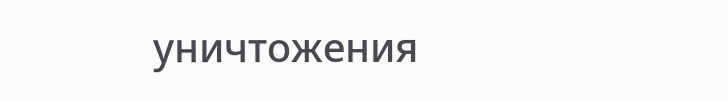уничтожения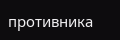противника